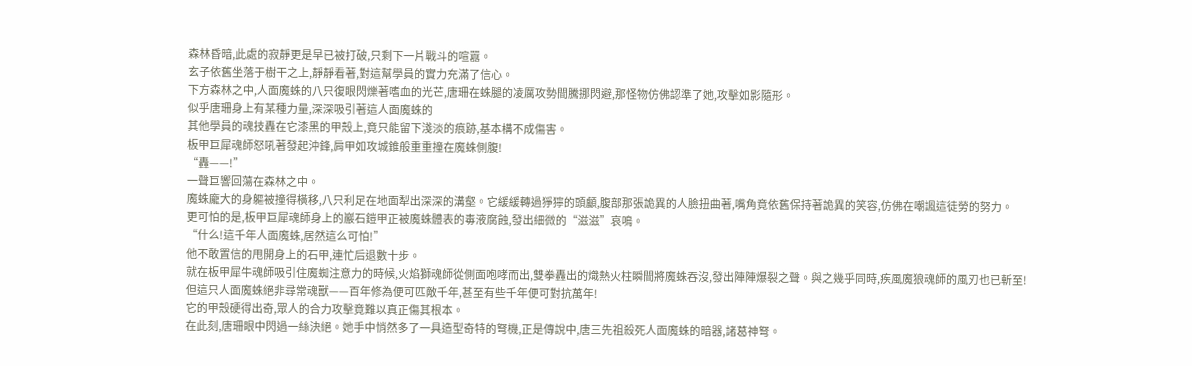森林昏暗,此處的寂靜更是早已被打破,只剩下一片戰斗的喧囂。
玄子依舊坐落于樹干之上,靜靜看著,對這幫學員的實力充滿了信心。
下方森林之中,人面魔蛛的八只復眼閃爍著嗜血的光芒,唐珊在蛛腿的凌厲攻勢間騰挪閃避,那怪物仿佛認準了她,攻擊如影隨形。
似乎唐珊身上有某種力量,深深吸引著這人面魔蛛的
其他學員的魂技轟在它漆黑的甲殼上,竟只能留下淺淡的痕跡,基本構不成傷害。
板甲巨犀魂師怒吼著發起沖鋒,肩甲如攻城錐般重重撞在魔蛛側腹!
“轟——!”
一聲巨響回蕩在森林之中。
魔蛛龐大的身軀被撞得橫移,八只利足在地面犁出深深的溝壑。它緩緩轉過猙獰的頭顱,腹部那張詭異的人臉扭曲著,嘴角竟依舊保持著詭異的笑容,仿佛在嘲諷這徒勞的努力。
更可怕的是,板甲巨犀魂師身上的巖石鎧甲正被魔蛛體表的毒液腐蝕,發出細微的“滋滋”哀鳴。
“什么!這千年人面魔蛛,居然這么可怕!”
他不敢置信的甩開身上的石甲,連忙后退數十步。
就在板甲犀牛魂師吸引住魔蜘注意力的時候,火焰獅魂師從側面咆哮而出,雙拳轟出的熾熱火柱瞬間將魔蛛吞沒,發出陣陣爆裂之聲。與之幾乎同時,疾風魔狼魂師的風刃也已斬至!
但這只人面魔蛛絕非尋常魂獸——百年修為便可匹敵千年,甚至有些千年便可對抗萬年!
它的甲殼硬得出奇,眾人的合力攻擊竟難以真正傷其根本。
在此刻,唐珊眼中閃過一絲決絕。她手中悄然多了一具造型奇特的弩機,正是傳說中,唐三先祖殺死人面魔蛛的暗器,諸葛神弩。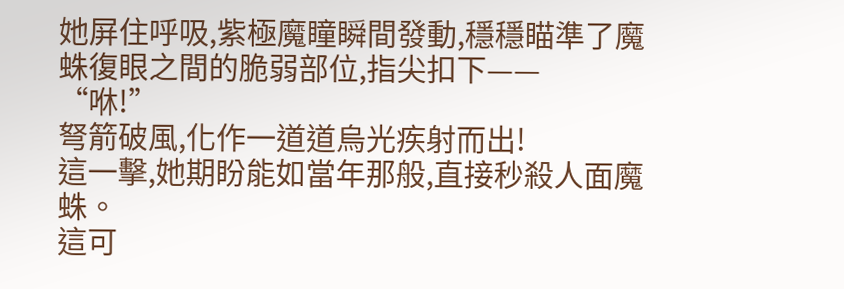她屏住呼吸,紫極魔瞳瞬間發動,穩穩瞄準了魔蛛復眼之間的脆弱部位,指尖扣下——
“咻!”
弩箭破風,化作一道道烏光疾射而出!
這一擊,她期盼能如當年那般,直接秒殺人面魔蛛。
這可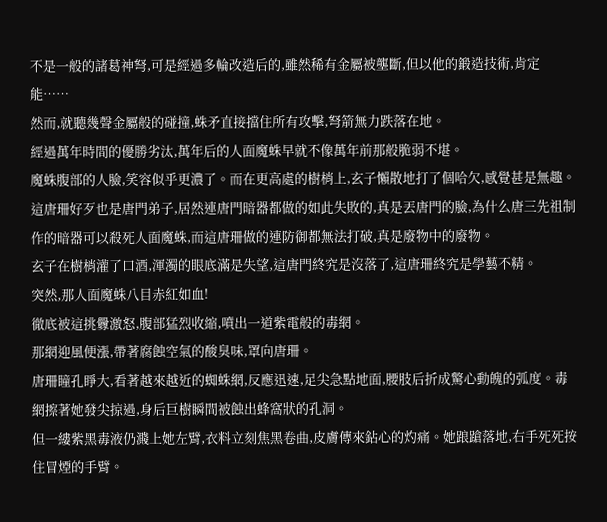不是一般的諸葛神弩,可是經過多輪改造后的,雖然稀有金屬被壟斷,但以他的鍛造技術,肯定能……
然而,就聽幾聲金屬般的碰撞,蛛矛直接擋住所有攻擊,弩箭無力跌落在地。
經過萬年時間的優勝劣汰,萬年后的人面魔蛛早就不像萬年前那般脆弱不堪。
魔蛛腹部的人臉,笑容似乎更濃了。而在更高處的樹梢上,玄子懶散地打了個哈欠,感覺甚是無趣。
這唐珊好歹也是唐門弟子,居然連唐門暗器都做的如此失敗的,真是丟唐門的臉,為什么唐三先祖制作的暗器可以殺死人面魔蛛,而這唐珊做的連防御都無法打破,真是廢物中的廢物。
玄子在樹梢灌了口酒,渾濁的眼底滿是失望,這唐門終究是沒落了,這唐珊終究是學藝不精。
突然,那人面魔蛛八目赤紅如血!
徹底被這挑釁激怒,腹部猛烈收縮,噴出一道紫電般的毒網。
那網迎風便漲,帶著腐蝕空氣的酸臭味,罩向唐珊。
唐珊瞳孔睜大,看著越來越近的蜘蛛網,反應迅速,足尖急點地面,腰肢后折成驚心動魄的弧度。毒網擦著她發尖掠過,身后巨樹瞬間被蝕出蜂窩狀的孔洞。
但一縷紫黑毒液仍濺上她左臂,衣料立刻焦黑卷曲,皮膚傳來鉆心的灼痛。她踉蹌落地,右手死死按住冒煙的手臂。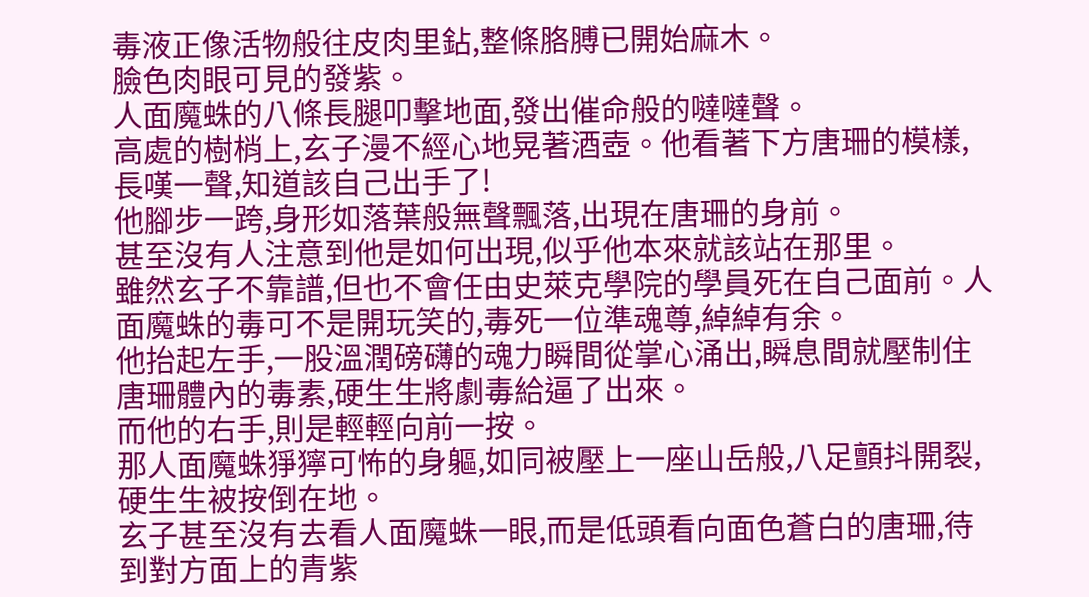毒液正像活物般往皮肉里鉆,整條胳膊已開始麻木。
臉色肉眼可見的發紫。
人面魔蛛的八條長腿叩擊地面,發出催命般的噠噠聲。
高處的樹梢上,玄子漫不經心地晃著酒壺。他看著下方唐珊的模樣,長嘆一聲,知道該自己出手了!
他腳步一跨,身形如落葉般無聲飄落,出現在唐珊的身前。
甚至沒有人注意到他是如何出現,似乎他本來就該站在那里。
雖然玄子不靠譜,但也不會任由史萊克學院的學員死在自己面前。人面魔蛛的毒可不是開玩笑的,毒死一位準魂尊,綽綽有余。
他抬起左手,一股溫潤磅礴的魂力瞬間從掌心涌出,瞬息間就壓制住唐珊體內的毒素,硬生生將劇毒給逼了出來。
而他的右手,則是輕輕向前一按。
那人面魔蛛猙獰可怖的身軀,如同被壓上一座山岳般,八足顫抖開裂,硬生生被按倒在地。
玄子甚至沒有去看人面魔蛛一眼,而是低頭看向面色蒼白的唐珊,待到對方面上的青紫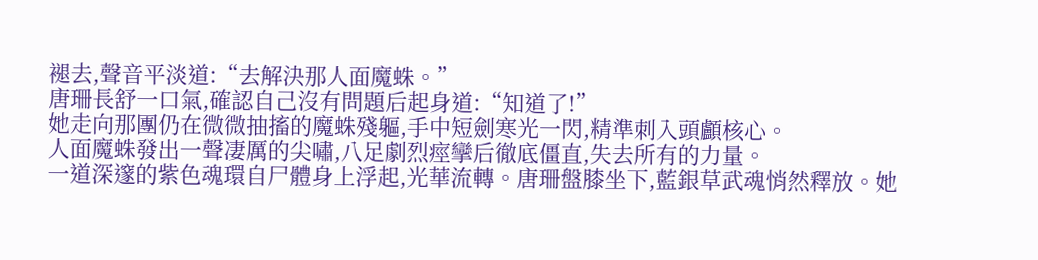褪去,聲音平淡道:“去解決那人面魔蛛。”
唐珊長舒一口氣,確認自己沒有問題后起身道:“知道了!”
她走向那團仍在微微抽搐的魔蛛殘軀,手中短劍寒光一閃,精準刺入頭顱核心。
人面魔蛛發出一聲凄厲的尖嘯,八足劇烈痙攣后徹底僵直,失去所有的力量。
一道深邃的紫色魂環自尸體身上浮起,光華流轉。唐珊盤膝坐下,藍銀草武魂悄然釋放。她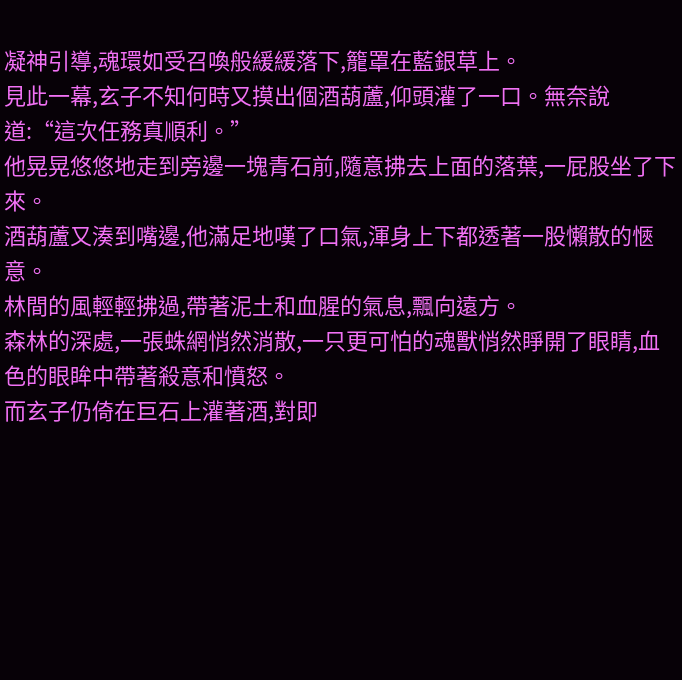凝神引導,魂環如受召喚般緩緩落下,籠罩在藍銀草上。
見此一幕,玄子不知何時又摸出個酒葫蘆,仰頭灌了一口。無奈說道:“這次任務真順利。”
他晃晃悠悠地走到旁邊一塊青石前,隨意拂去上面的落葉,一屁股坐了下來。
酒葫蘆又湊到嘴邊,他滿足地嘆了口氣,渾身上下都透著一股懶散的愜意。
林間的風輕輕拂過,帶著泥土和血腥的氣息,飄向遠方。
森林的深處,一張蛛網悄然消散,一只更可怕的魂獸悄然睜開了眼睛,血色的眼眸中帶著殺意和憤怒。
而玄子仍倚在巨石上灌著酒,對即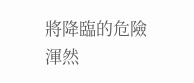將降臨的危險渾然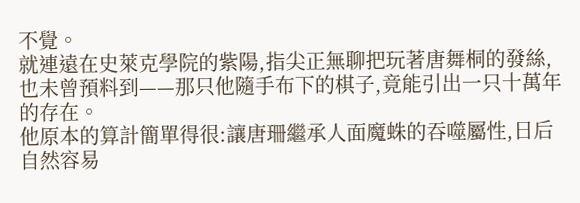不覺。
就連遠在史萊克學院的紫陽,指尖正無聊把玩著唐舞桐的發絲,也未曾預料到——那只他隨手布下的棋子,竟能引出一只十萬年的存在。
他原本的算計簡單得很:讓唐珊繼承人面魔蛛的吞噬屬性,日后自然容易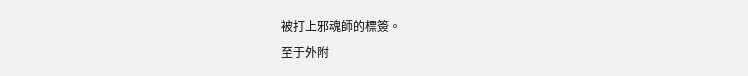被打上邪魂師的標簽。
至于外附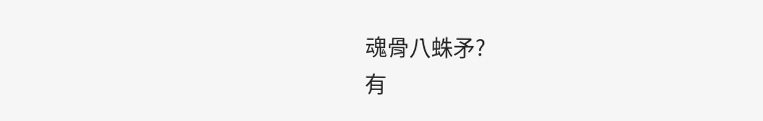魂骨八蛛矛?
有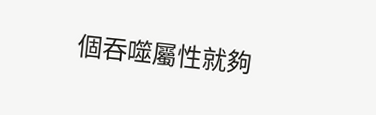個吞噬屬性就夠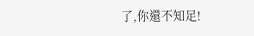了,你還不知足!